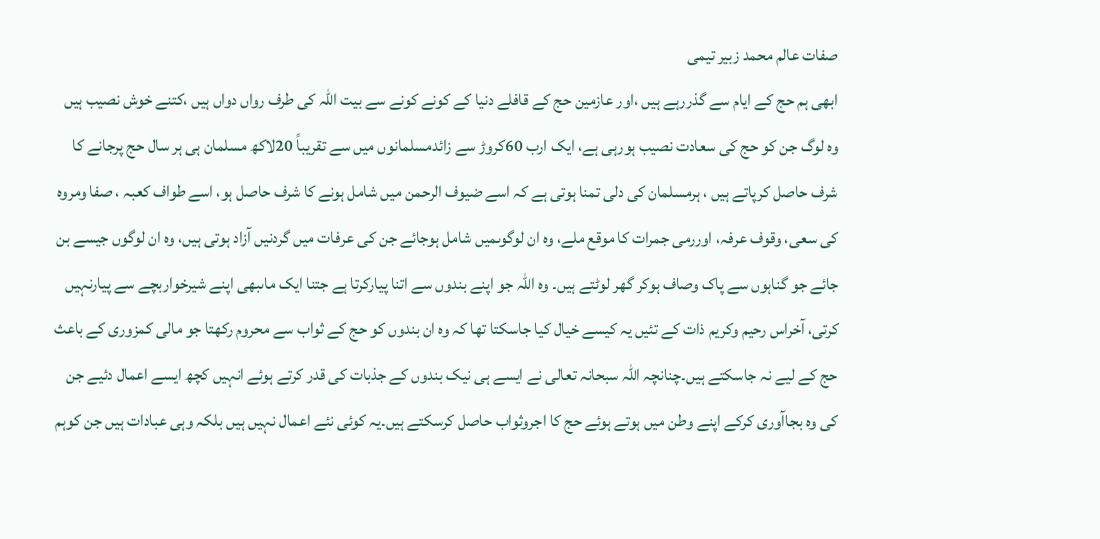صفات عالم محمد زبیر تیمی
ابھی ہم حج کے ایام سے گذررہے ہیں ،اور عازمین حج کے قافلے دنیا کے کونے کونے سے بیت اللہ کی طرف رواں دواں ہیں ،کتنے خوش نصیب ہیں وہ لوگ جن کو حج کی سعادت نصیب ہورہی ہے، ایک ارب 60کروڑ سے زائدمسلمانوں میں سے تقریباً 20لاکھ مسلمان ہی ہر سال حج پرجانے کا شرف حاصل کرپاتے ہیں ، ہرمسلمان کی دلی تمنا ہوتی ہے کہ اسے ضیوف الرحمن میں شامل ہونے کا شرف حاصل ہو، اسے طواف کعبہ ، صفا ومروہ کی سعی، وقوف عرفہ، اوررمی جمرات کا موقع ملے، وہ ان لوگوںمیں شامل ہوجائے جن کی عرفات میں گردنیں آزاد ہوتی ہیں، وہ ان لوگوں جیسے بن جائے جو گناہوں سے پاک وصاف ہوکر گھر لوٹتے ہیں۔ وہ اللہ جو اپنے بندوں سے اتنا پیارکرتا ہے جتنا ایک ماںبھی اپنے شیرخواربچے سے پیارنہیں کرتی، آخراس رحیم وکریم ذات کے تئیں یہ کیسے خیال کیا جاسکتا تھا کہ وہ ان بندوں کو حج کے ثواب سے محروم رکھتا جو مالی کمزوری کے باعث حج کے لیے نہ جاسکتے ہیں۔چنانچہ اللہ سبحانہ تعالی نے ایسے ہی نیک بندوں کے جذبات کی قدر کرتے ہوئے انہیں کچھ ایسے اعمال دئیے جن کی وہ بجاآوری کرکے اپنے وطن میں ہوتے ہوئے حج کا اجروثواب حاصل کرسکتے ہیں۔یہ کوئی نئے اعمال نہیں ہیں بلکہ وہی عبادات ہیں جن کوہم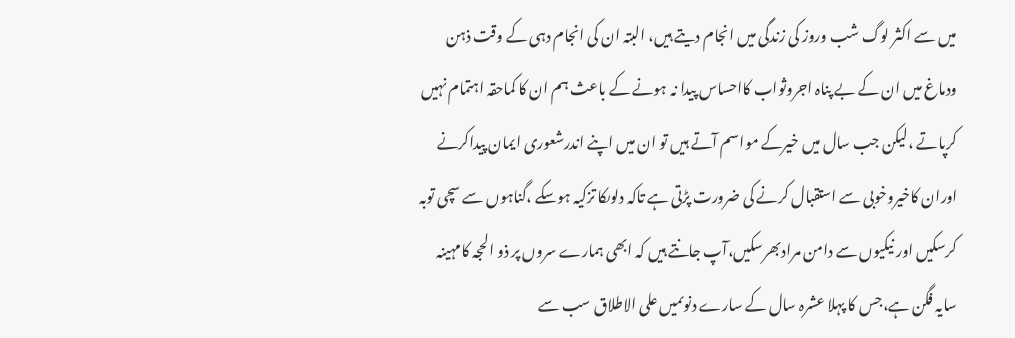میں سے اکثر لوگ شب وروز کی زندگی میں انجام دیتے ہیں، البتہ ان کی انجام دہی کے وقت ذہن ودماغ میں ان کے بے پناہ اجروثواب کااحساس پیدا نہ ہونے کے باعث ہم ان کا کماحقہ اہتمام نہیں کرپاتے ،لیکن جب سال میں خیرکے مواسم آتے ہیں تو ان میں اپنے اندرشعوری ایمان پیداکرنے اوران کاخیروخوبی سے استقبال کرنے کی ضرورت پڑتی ہے تاکہ دلوںکا تزکیہ ہوسکے ،گناہوں سے سچی توبہ کرسکیں اور نیکیوں سے دامن مرادبھرسکیں،آپ جانتے ہیں کہ ابھی ہمارے سروں پر ذو الحجہ کامہینہ سایہ فگن ہے،جس کا پہلا عشرہ سال کے سارے دنوںمیں علی الاطلاق سب سے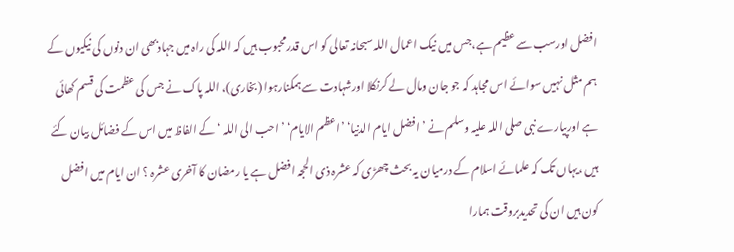افضل اورسب سے عظیم ہے،جس میں نیک اعمال اللہ سبحانہ تعالی کو اس قدرمحبوب ہیں کہ اللہ کی راہ میں جہادبھی ان دنوں کی نیکیوں کے ہم مثل نہیں سوائے اس مجاہد کہ جو جان ومال لے کرنکلا اورشہادت سے ہمکنارہوا (بخاری)، اللہ پاک نے جس کی عظمت کی قسم کھائی ہے اورپیارے نبی صلی اللہ علیہ وسلم نے ’افضل ایام الدنیا‘ ’اعظم الایام‘ ’احب الی اللہ ‘ کے الفاظ میں اس کے فضائل بیان کئے ہیں ،یہاں تک کہ علمائے اسلام کے درمیان یہ بحث چھڑی کہ عشرہ ذی الحجہ افضل ہے یا رمضان کا آخری عشرہ ؟ ان ایام میں افضل کون ہیں ان کی تحدیدبروقت ہمارا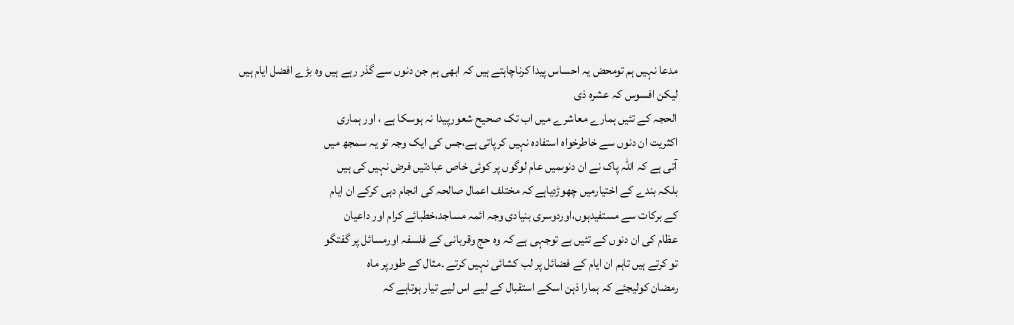مدعا نہیں ہم تومحض یہ احساس پیدا کرناچاہتے ہیں کہ ابھی ہم جن دنوں سے گذر رہے ہیں وہ بڑے افضل ایام ہیں
لیکن افسوس کہ عشرہ ذی
الحجہ کے تئیں ہمارے معاشرے میں اب تک صحیح شعورپیدا نہ ہوسکا ہے ، اور ہماری
اکثریت ان دنوں سے خاطرخواہ استفادہ نہیں کرپاتی ہے،جس کی ایک وجہ تو یہ سمجھ میں
آتی ہے کہ اللہ پاک نے ان دنوںمیں عام لوگوں پر کوئی خاص عبادتیں فرض نہیں کی ہیں
بلکہ بندے کے اختیارمیں چھوڑدیاہے کہ مختلف اعمال صالحہ کی انجام دہی کرکے ان ایام
کے برکات سے مستفیدہوں،اوردوسری بنیادی وجہ ائمہ مساجد،خطبائے کرام اور داعیان
عظام کی ان دنوں کے تئیں بے توجہی ہے کہ وہ حج وقربانی کے فلسفہ اورمسائل پر گفتگو
تو کرتے ہیں تاہم ان ایام کے فضائل پر لب کشائی نہیں کرتے ۔مثال کے طورپر ماہ
رمضان کولیجئے کہ ہمارا ذہن اسکے استقبال کے لیے اس لیے تیار ہوتاہے کہ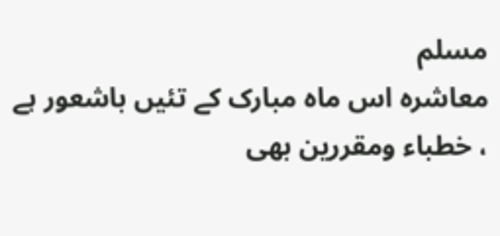مسلم
معاشرہ اس ماہ مبارک کے تئیں باشعور ہے ، خطباء ومقررین بھی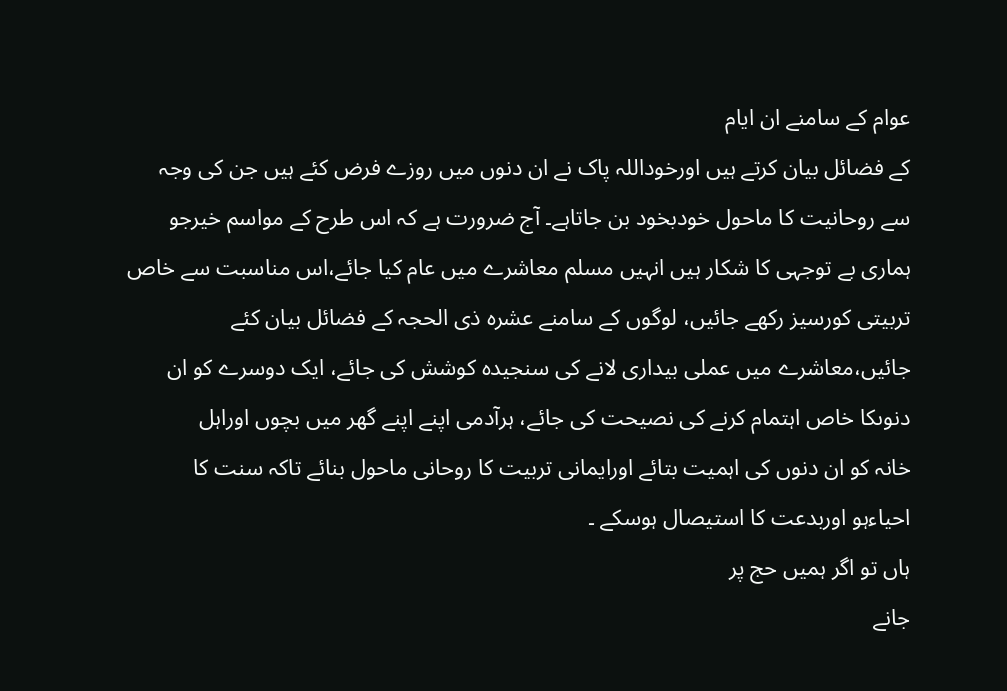عوام کے سامنے ان ایام
کے فضائل بیان کرتے ہیں اورخوداللہ پاک نے ان دنوں میں روزے فرض کئے ہیں جن کی وجہ
سے روحانیت کا ماحول خودبخود بن جاتاہے۔ آج ضرورت ہے کہ اس طرح کے مواسم خیرجو
ہماری بے توجہی کا شکار ہیں انہیں مسلم معاشرے میں عام کیا جائے،اس مناسبت سے خاص
تربیتی کورسیز رکھے جائیں، لوگوں کے سامنے عشرہ ذی الحجہ کے فضائل بیان کئے
جائیں،معاشرے میں عملی بیداری لانے کی سنجیدہ کوشش کی جائے، ایک دوسرے کو ان
دنوںکا خاص اہتمام کرنے کی نصیحت کی جائے، ہرآدمی اپنے اپنے گھر میں بچوں اوراہل
خانہ کو ان دنوں کی اہمیت بتائے اورایمانی تربیت کا روحانی ماحول بنائے تاکہ سنت کا
احیاءہو اوربدعت کا استیصال ہوسکے ۔
ہاں تو اگر ہمیں حج پر
جانے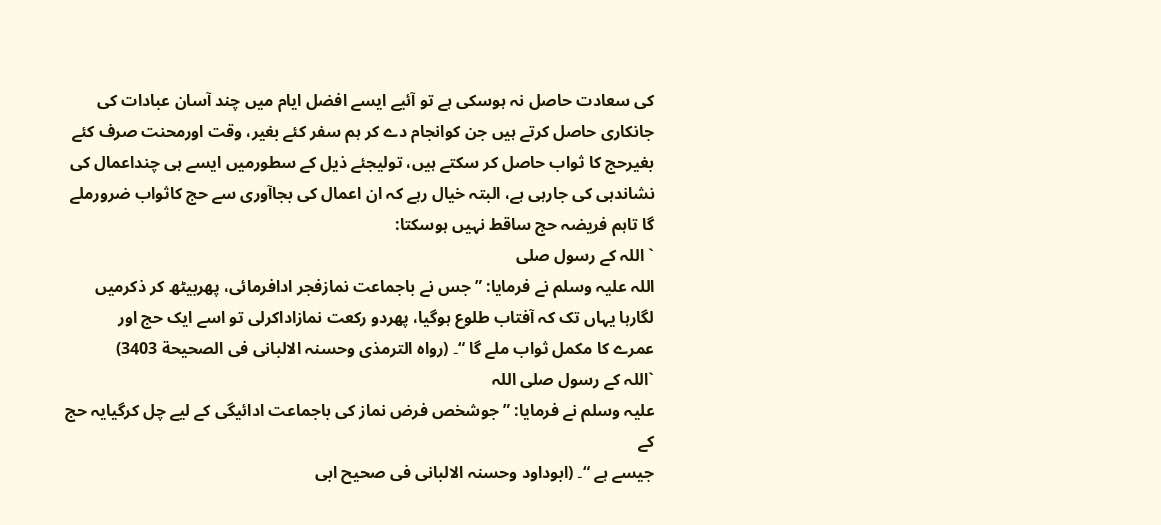کی سعادت حاصل نہ ہوسکی ہے تو آئیے ایسے افضل ایام میں چند آسان عبادات کی
جانکاری حاصل کرتے ہیں جن کوانجام دے کر ہم سفر کئے بغیر، وقت اورمحنت صرف کئے
بغیرحج کا ثواب حاصل کر سکتے ہیں، تولیجئے ذیل کے سطورمیں ایسے ہی چنداعمال کی
نشاندہی کی جارہی ہے، البتہ خیال رہے کہ ان اعمال کی بجاآوری سے حج کاثواب ضرورملے
گا تاہم فریضہ حج ساقط نہیں ہوسکتا:
` اللہ کے رسول صلی
اللہ علیہ وسلم نے فرمایا: ”جس نے باجماعت نمازفجر ادافرمائی، پھربیٹھ کر ذکرمیں
لگارہا یہاں تک کہ آفتاب طلوع ہوگیا، پھردو رکعت نمازاداکرلی تو اسے ایک حج اور
عمرے کا مکمل ثواب ملے گا “۔ (رواہ الترمذی وحسنہ الالبانی فی الصحیحة 3403)
`اللہ کے رسول صلی اللہ
علیہ وسلم نے فرمایا: ”جوشخص فرض نماز کی باجماعت ادائیگی کے لیے چل کرگیایہ حج کے
جیسے ہے “۔ (ابوداود وحسنہ الالبانی فی صحیح ابی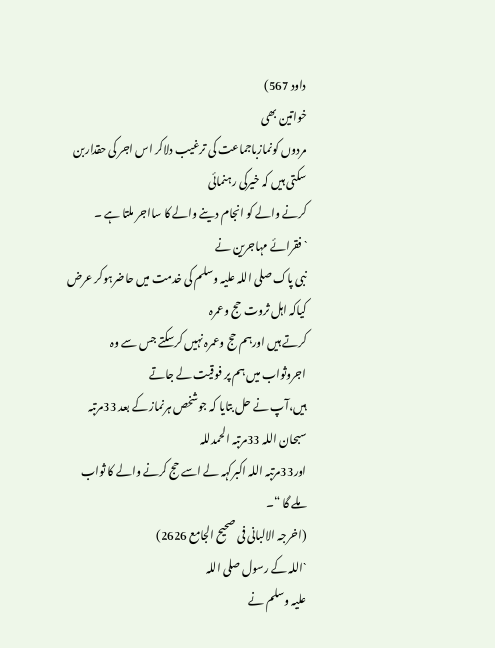داود 567)
خواتین بھی
مردوں کونمازباجماعت کی ترغیب دلاکر اس اجر کی حقداربن سکتی ہیں کہ خیرکی رہنمائی
کرنے والے کو انجام دینے والے کا سااجر ملتا ہے ۔
` فقرائے مہاجرین نے
نبی پاک صلی اللہ علیہ وسلم کی خدمت میں حاضرہوکر عرض کیاکہ اہل ثروت حج وعمرہ
کرتے ہیں اورہم حج وعمرہ نہیں کرسکتے جس سے وہ اجروثواب میں ہم پر فوقیت لے جاتے
ہیں،آپ نے حل بتایا کہ جوشخص ہرنماز کے بعد 33مرتبہ سبحان اللہ 33مرتبہ الحمدللہ
اور33مرتبہ اللہ اکبرکہہ لے اسے حج کرنے والے کا ثواب ملے گا “۔
(اخرجہ الالبانی فی صحیح الجامع 2626)
`اللہ کے رسول صلی اللہ
علیہ وسلم نے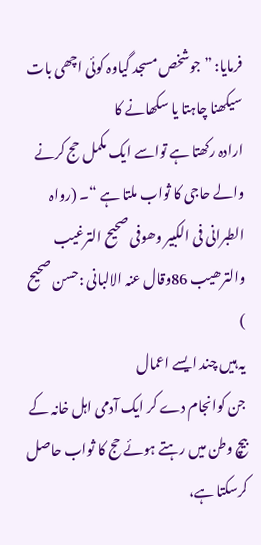فرمایا: ”جوشخص مسجد گیاوہ کوئی اچھی بات سیکھنا چاہتا یا سکھانے کا
ارادہ رکھتا ہے تواسے ایک مکمل حج کرنے والے حاجی کا ثواب ملتا ہے “۔ (رواہ
الطبرانی فی الکبیر وھوفی صحیح الترغیب والترھیب 86وقال عنہ الالبانی :حسن صحیح )
یہ ہیں چند ایسے اعمال
جن کوانجام دے کر ایک آدمی اہل خانہ کے بیچ وطن میں رہتے ہوئے حج کا ثواب حاصل
کرسکتا ہے،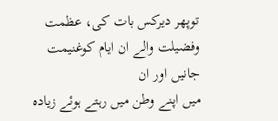توپھر دیرکس بات کی، عظمت وفضیلت والے ان ایام کوغنیمت جانیں اور ان
میں اپنے وطن میں رہتے ہوئے زیادہ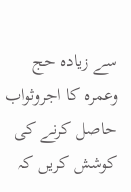سے زیادہ حج وعمرہ کا اجروثواب حاصل کرنے کی
کوشش کریں کہ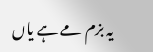یہ بزم مے ہے یاں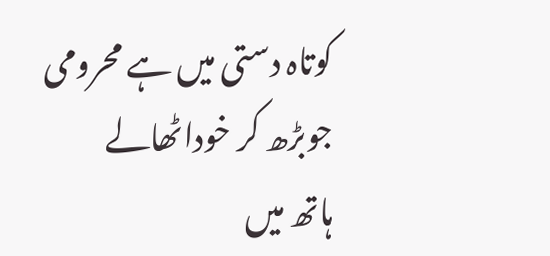کوتاہ دستی میں ہے محرومی
جوبڑھ کر خوداٹھالے
ہاتھ میں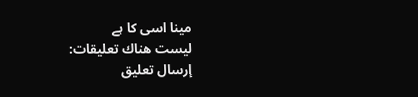مینا اسی کا ہے
ليست هناك تعليقات:
إرسال تعليق